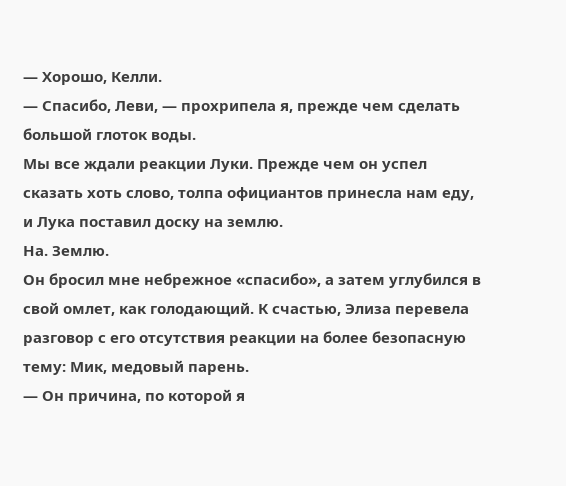— Хорошо, Келли.
— Спасибо, Леви, — прохрипела я, прежде чем сделать большой глоток воды.
Мы все ждали реакции Луки. Прежде чем он успел сказать хоть слово, толпа официантов принесла нам еду, и Лука поставил доску на землю.
На. Землю.
Он бросил мне небрежное «спасибо», а затем углубился в свой омлет, как голодающий. К счастью, Элиза перевела разговор с его отсутствия реакции на более безопасную тему: Мик, медовый парень.
— Он причина, по которой я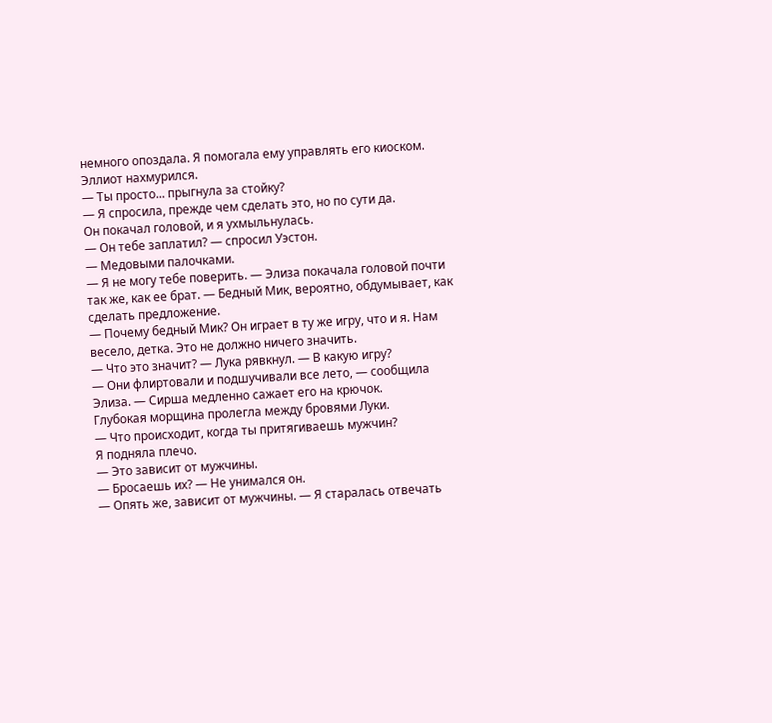немного опоздала. Я помогала ему управлять его киоском.
Эллиот нахмурился.
— Ты просто... прыгнула за стойку?
— Я спросила, прежде чем сделать это, но по сути да.
Он покачал головой, и я ухмыльнулась.
— Он тебе заплатил? — спросил Уэстон.
— Медовыми палочками.
— Я не могу тебе поверить. — Элиза покачала головой почти так же, как ее брат. — Бедный Мик, вероятно, обдумывает, как сделать предложение.
— Почему бедный Мик? Он играет в ту же игру, что и я. Нам весело, детка. Это не должно ничего значить.
— Что это значит? — Лука рявкнул. — В какую игру?
— Они флиртовали и подшучивали все лето, — сообщила Элиза. — Сирша медленно сажает его на крючок.
Глубокая морщина пролегла между бровями Луки.
— Что происходит, когда ты притягиваешь мужчин?
Я подняла плечо.
— Это зависит от мужчины.
— Бросаешь их? — Не унимался он.
— Опять же, зависит от мужчины. — Я старалась отвечать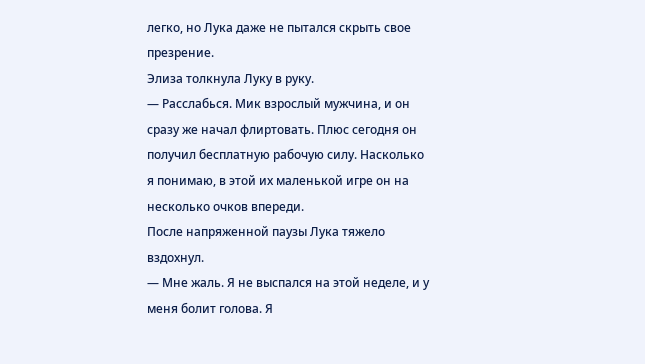легко, но Лука даже не пытался скрыть свое презрение.
Элиза толкнула Луку в руку.
— Расслабься. Мик взрослый мужчина, и он сразу же начал флиртовать. Плюс сегодня он получил бесплатную рабочую силу. Насколько я понимаю, в этой их маленькой игре он на несколько очков впереди.
После напряженной паузы Лука тяжело вздохнул.
— Мне жаль. Я не выспался на этой неделе, и у меня болит голова. Я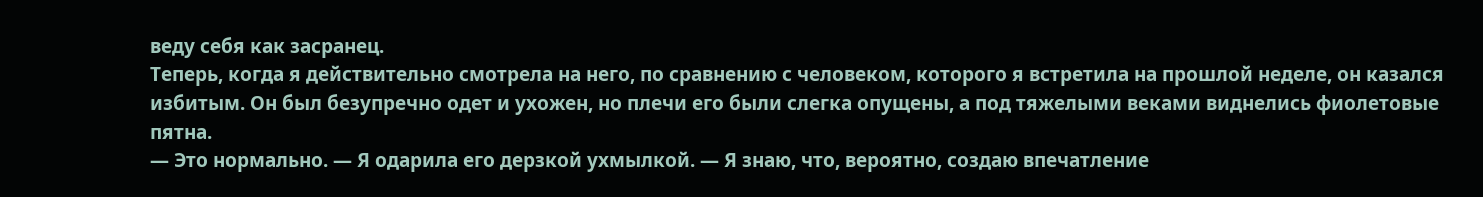веду себя как засранец.
Теперь, когда я действительно смотрела на него, по сравнению с человеком, которого я встретила на прошлой неделе, он казался избитым. Он был безупречно одет и ухожен, но плечи его были слегка опущены, а под тяжелыми веками виднелись фиолетовые пятна.
— Это нормально. — Я одарила его дерзкой ухмылкой. — Я знаю, что, вероятно, создаю впечатление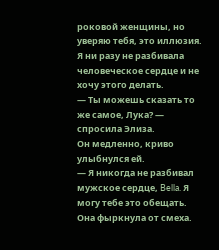роковой женщины, но уверяю тебя, это иллюзия. Я ни разу не разбивала человеческое сердце и не хочу этого делать.
— Ты можешь сказать то же самое, Лука? — спросила Элиза.
Он медленно, криво улыбнулся ей.
— Я никогда не разбивал мужское сердце, Bella. Я могу тебе это обещать.
Она фыркнула от смеха.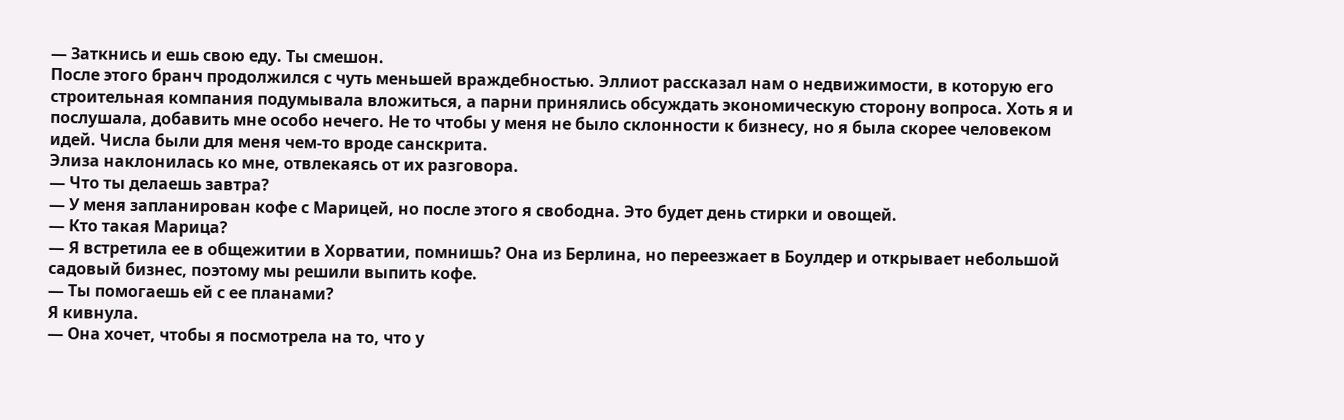— Заткнись и ешь свою еду. Ты смешон.
После этого бранч продолжился с чуть меньшей враждебностью. Эллиот рассказал нам о недвижимости, в которую его строительная компания подумывала вложиться, а парни принялись обсуждать экономическую сторону вопроса. Хоть я и послушала, добавить мне особо нечего. Не то чтобы у меня не было склонности к бизнесу, но я была скорее человеком идей. Числа были для меня чем-то вроде санскрита.
Элиза наклонилась ко мне, отвлекаясь от их разговора.
— Что ты делаешь завтра?
— У меня запланирован кофе с Марицей, но после этого я свободна. Это будет день стирки и овощей.
— Кто такая Марица?
— Я встретила ее в общежитии в Хорватии, помнишь? Она из Берлина, но переезжает в Боулдер и открывает небольшой садовый бизнес, поэтому мы решили выпить кофе.
— Ты помогаешь ей с ее планами?
Я кивнула.
— Она хочет, чтобы я посмотрела на то, что у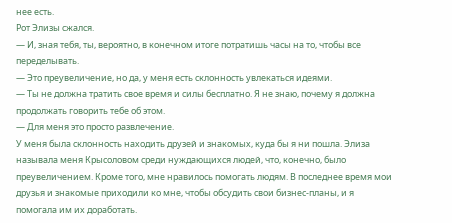нее есть.
Рот Элизы сжался.
— И, зная тебя, ты, вероятно, в конечном итоге потратишь часы на то, чтобы все переделывать.
— Это преувеличение, но да, у меня есть склонность увлекаться идеями.
— Ты не должна тратить свое время и силы бесплатно. Я не знаю, почему я должна продолжать говорить тебе об этом.
— Для меня это просто развлечение.
У меня была склонность находить друзей и знакомых, куда бы я ни пошла. Элиза называла меня Крысоловом среди нуждающихся людей, что, конечно, было преувеличением. Кроме того, мне нравилось помогать людям. В последнее время мои друзья и знакомые приходили ко мне, чтобы обсудить свои бизнес-планы, и я помогала им их доработать.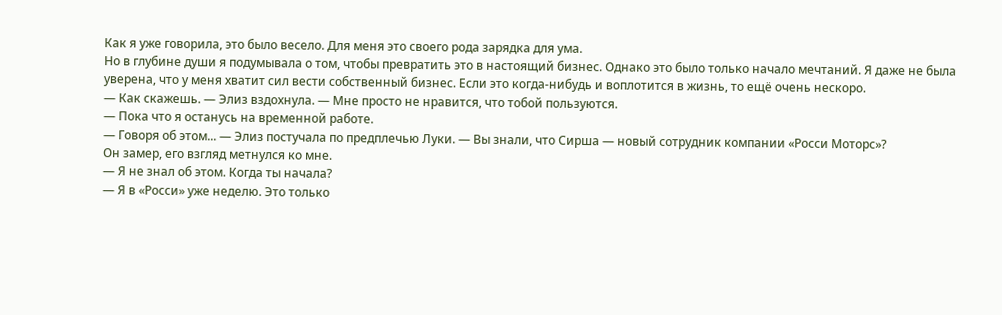Как я уже говорила, это было весело. Для меня это своего рода зарядка для ума.
Но в глубине души я подумывала о том, чтобы превратить это в настоящий бизнес. Однако это было только начало мечтаний. Я даже не была уверена, что у меня хватит сил вести собственный бизнес. Если это когда-нибудь и воплотится в жизнь, то ещё очень нескоро.
— Как скажешь. — Элиз вздохнула. — Мне просто не нравится, что тобой пользуются.
— Пока что я останусь на временной работе.
— Говоря об этом... — Элиз постучала по предплечью Луки. — Вы знали, что Сирша — новый сотрудник компании «Росси Моторс»?
Он замер, его взгляд метнулся ко мне.
— Я не знал об этом. Когда ты начала?
— Я в «Росси» уже неделю. Это только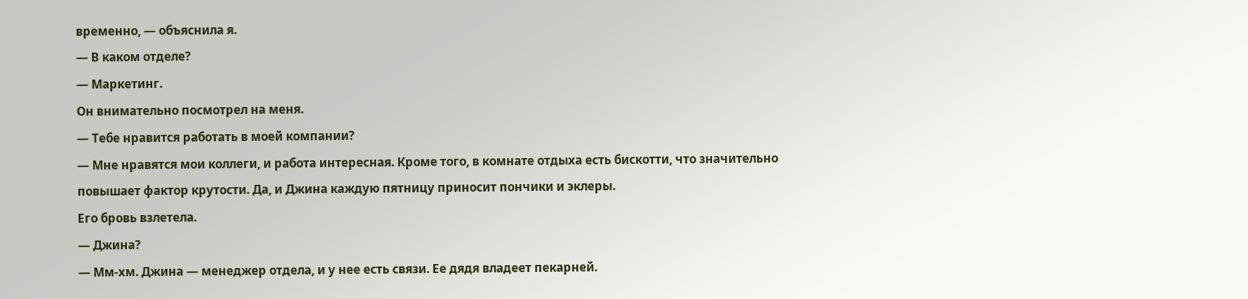временно, — объяснила я.
— В каком отделе?
— Маркетинг.
Он внимательно посмотрел на меня.
— Тебе нравится работать в моей компании?
— Мне нравятся мои коллеги, и работа интересная. Кроме того, в комнате отдыха есть бискотти, что значительно повышает фактор крутости. Да, и Джина каждую пятницу приносит пончики и эклеры.
Его бровь взлетела.
— Джина?
— Мм-хм. Джина — менеджер отдела, и у нее есть связи. Ее дядя владеет пекарней.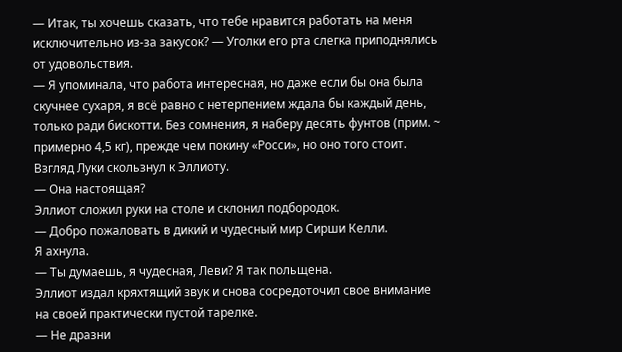— Итак, ты хочешь сказать, что тебе нравится работать на меня исключительно из-за закусок? — Уголки его рта слегка приподнялись от удовольствия.
— Я упоминала, что работа интересная, но даже если бы она была скучнее сухаря, я всё равно с нетерпением ждала бы каждый день, только ради бискотти. Без сомнения, я наберу десять фунтов (прим. ~ примерно 4,5 кг), прежде чем покину «Росси», но оно того стоит.
Взгляд Луки скользнул к Эллиоту.
— Она настоящая?
Эллиот сложил руки на столе и склонил подбородок.
— Добро пожаловать в дикий и чудесный мир Сирши Келли.
Я ахнула.
— Ты думаешь, я чудесная, Леви? Я так польщена.
Эллиот издал кряхтящий звук и снова сосредоточил свое внимание на своей практически пустой тарелке.
— Не дразни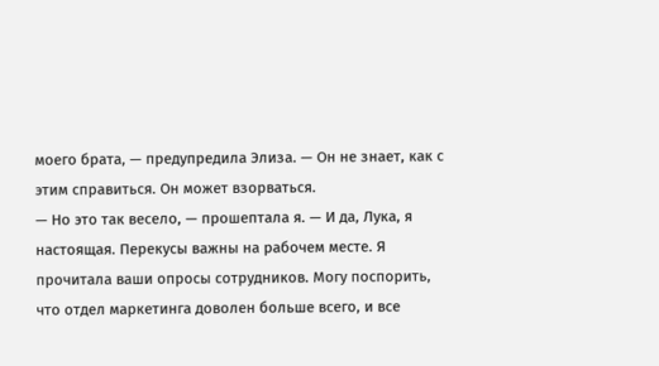моего брата, — предупредила Элиза. — Он не знает, как с этим справиться. Он может взорваться.
— Но это так весело, — прошептала я. — И да, Лука, я настоящая. Перекусы важны на рабочем месте. Я прочитала ваши опросы сотрудников. Могу поспорить, что отдел маркетинга доволен больше всего, и все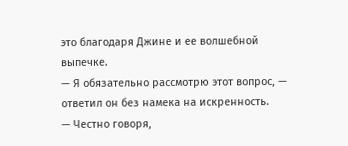это благодаря Джине и ее волшебной выпечке.
— Я обязательно рассмотрю этот вопрос, — ответил он без намека на искренность.
— Честно говоря,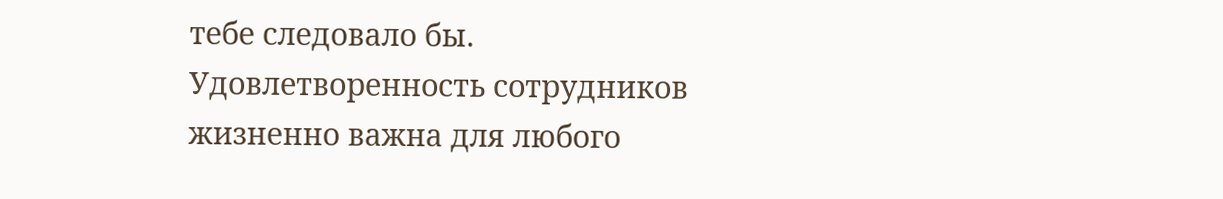тебе следовало бы. Удовлетворенность сотрудников жизненно важна для любого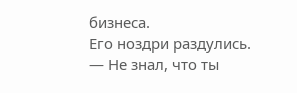бизнеса.
Его ноздри раздулись.
— Не знал, что ты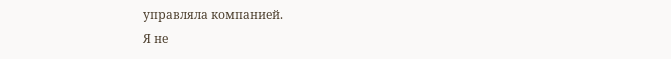управляла компанией.
Я не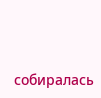собиралась